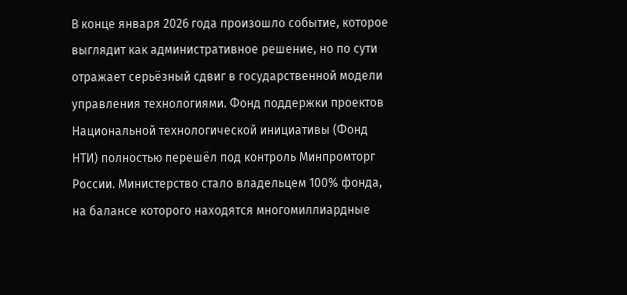В конце января 2026 года произошло событие, которое выглядит как административное решение, но по сути отражает серьёзный сдвиг в государственной модели управления технологиями. Фонд поддержки проектов Национальной технологической инициативы (Фонд НТИ) полностью перешёл под контроль Минпромторг России. Министерство стало владельцем 100% фонда, на балансе которого находятся многомиллиардные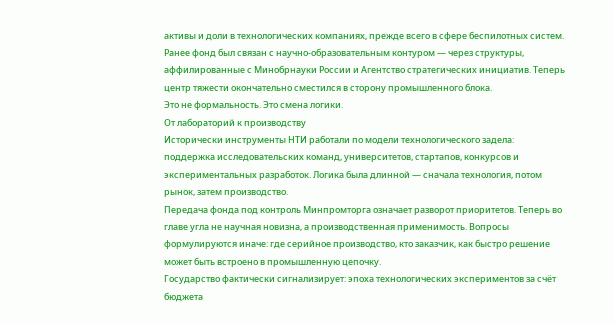активы и доли в технологических компаниях, прежде всего в сфере беспилотных систем.
Ранее фонд был связан с научно-образовательным контуром — через структуры, аффилированные с Минобрнауки России и Агентство стратегических инициатив. Теперь центр тяжести окончательно сместился в сторону промышленного блока.
Это не формальность. Это смена логики.
От лабораторий к производству
Исторически инструменты НТИ работали по модели технологического задела: поддержка исследовательских команд, университетов, стартапов, конкурсов и экспериментальных разработок. Логика была длинной — сначала технология, потом рынок, затем производство.
Передача фонда под контроль Минпромторга означает разворот приоритетов. Теперь во главе угла не научная новизна, а производственная применимость. Вопросы формулируются иначе: где серийное производство, кто заказчик, как быстро решение может быть встроено в промышленную цепочку.
Государство фактически сигнализирует: эпоха технологических экспериментов за счёт бюджета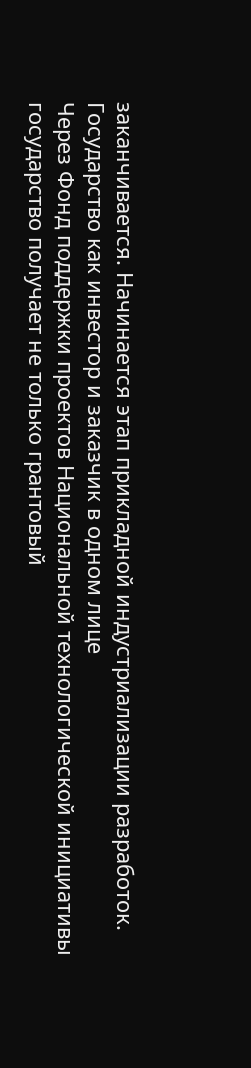заканчивается. Начинается этап прикладной индустриализации разработок.
Государство как инвестор и заказчик в одном лице
Через Фонд поддержки проектов Национальной технологической инициативы государство получает не только грантовый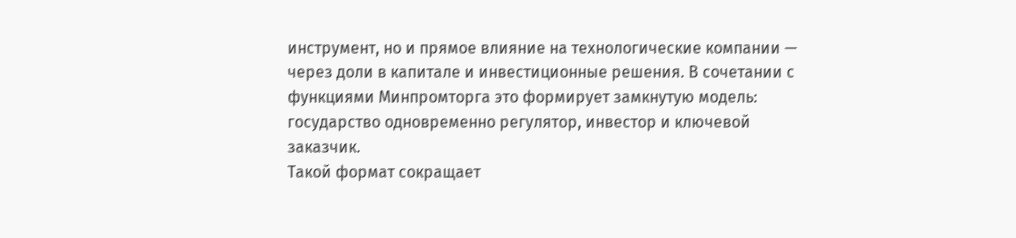инструмент, но и прямое влияние на технологические компании — через доли в капитале и инвестиционные решения. В сочетании с функциями Минпромторга это формирует замкнутую модель: государство одновременно регулятор, инвестор и ключевой заказчик.
Такой формат сокращает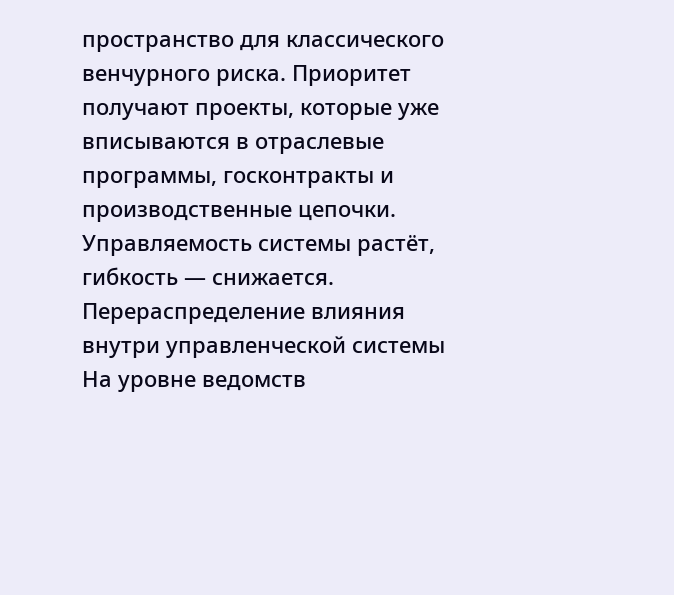пространство для классического венчурного риска. Приоритет получают проекты, которые уже вписываются в отраслевые программы, госконтракты и производственные цепочки. Управляемость системы растёт, гибкость — снижается.
Перераспределение влияния внутри управленческой системы
На уровне ведомств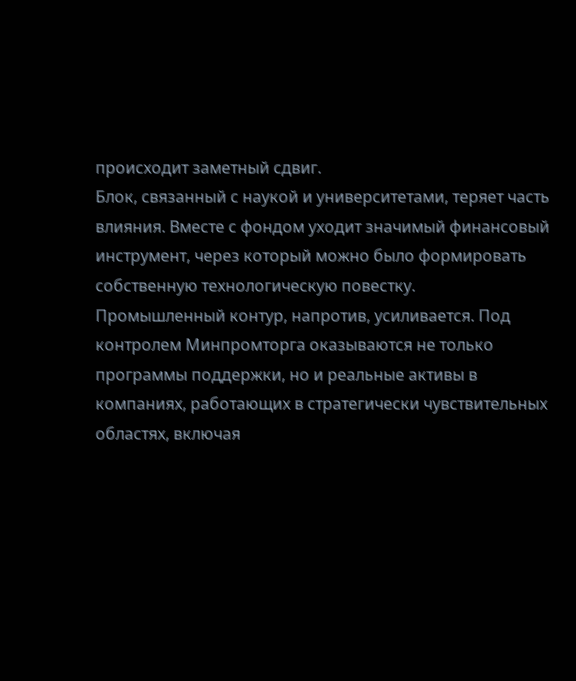происходит заметный сдвиг.
Блок, связанный с наукой и университетами, теряет часть влияния. Вместе с фондом уходит значимый финансовый инструмент, через который можно было формировать собственную технологическую повестку.
Промышленный контур, напротив, усиливается. Под контролем Минпромторга оказываются не только программы поддержки, но и реальные активы в компаниях, работающих в стратегически чувствительных областях, включая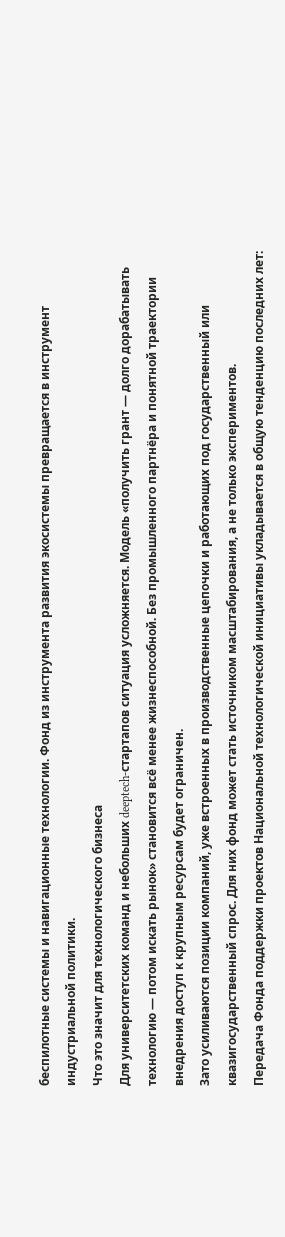беспилотные системы и навигационные технологии. Фонд из инструмента развития экосистемы превращается в инструмент индустриальной политики.
Что это значит для технологического бизнеса
Для университетских команд и небольших deeptech-стартапов ситуация усложняется. Модель «получить грант — долго дорабатывать технологию — потом искать рынок» становится всё менее жизнеспособной. Без промышленного партнёра и понятной траектории внедрения доступ к крупным ресурсам будет ограничен.
Зато усиливаются позиции компаний, уже встроенных в производственные цепочки и работающих под государственный или квазигосударственный спрос. Для них фонд может стать источником масштабирования, а не только экспериментов.
Передача Фонда поддержки проектов Национальной технологической инициативы укладывается в общую тенденцию последних лет: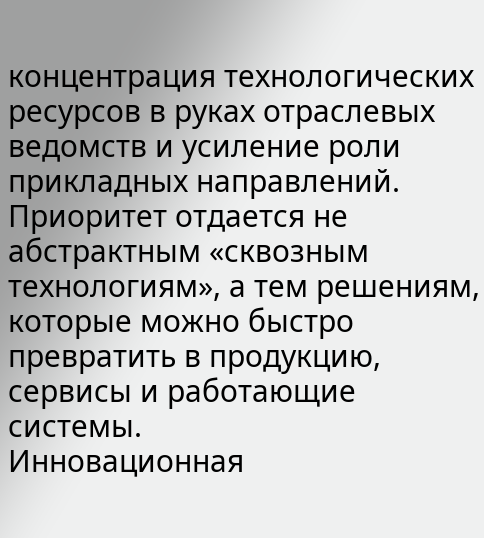концентрация технологических ресурсов в руках отраслевых ведомств и усиление роли прикладных направлений. Приоритет отдается не абстрактным «сквозным технологиям», а тем решениям, которые можно быстро превратить в продукцию, сервисы и работающие системы.
Инновационная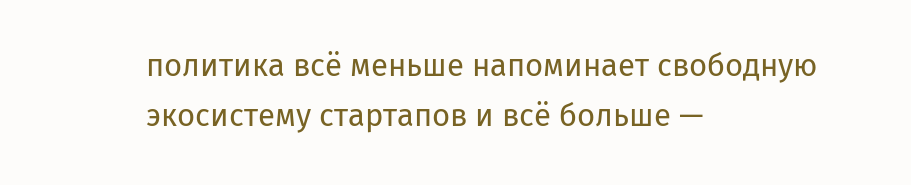политика всё меньше напоминает свободную экосистему стартапов и всё больше —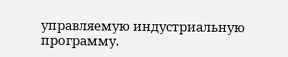управляемую индустриальную программу.